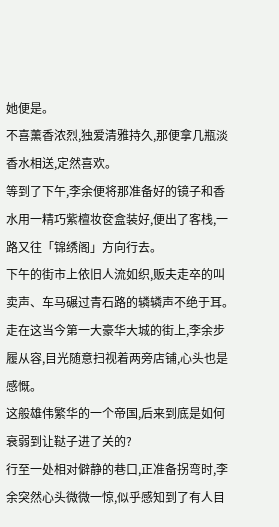她便是。
不喜薰香浓烈,独爱清雅持久,那便拿几瓶淡香水相送,定然喜欢。
等到了下午,李余便将那准备好的镜子和香水用一精巧紫檀妆奁盒装好,便出了客栈,一路又往「锦绣阁」方向行去。
下午的街市上依旧人流如织,贩夫走卒的叫卖声、车马碾过青石路的辚辚声不绝于耳。
走在这当今第一大豪华大城的街上,李余步履从容,目光随意扫视着两旁店铺,心头也是感慨。
这般雄伟繁华的一个帝国,后来到底是如何衰弱到让鞑子进了关的?
行至一处相对僻静的巷口,正准备拐弯时,李余突然心头微微一惊,似乎感知到了有人目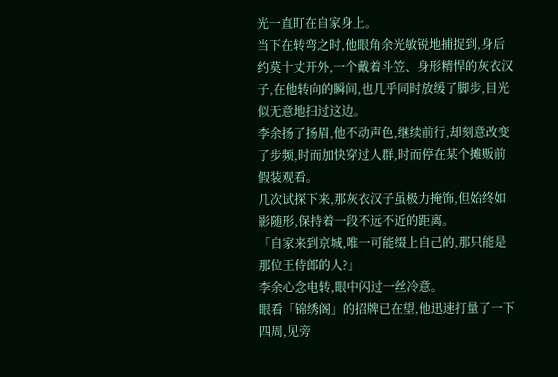光一直盯在自家身上。
当下在转弯之时,他眼角余光敏锐地捕捉到,身后约莫十丈开外,一个戴着斗笠、身形精悍的灰衣汉子,在他转向的瞬间,也几乎同时放缓了脚步,目光似无意地扫过这边。
李余扬了扬眉,他不动声色,继续前行,却刻意改变了步频,时而加快穿过人群,时而停在某个摊贩前假装观看。
几次试探下来,那灰衣汉子虽极力掩饰,但始终如影随形,保持着一段不远不近的距离。
「自家来到京城,唯一可能缀上自己的,那只能是那位王侍郎的人?」
李余心念电转,眼中闪过一丝冷意。
眼看「锦绣阁」的招牌已在望,他迅速打量了一下四周,见旁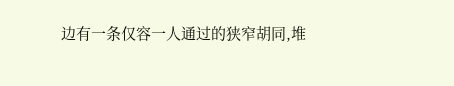边有一条仅容一人通过的狭窄胡同,堆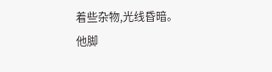着些杂物,光线昏暗。
他脚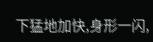下猛地加快,身形一闪,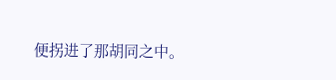便拐进了那胡同之中。